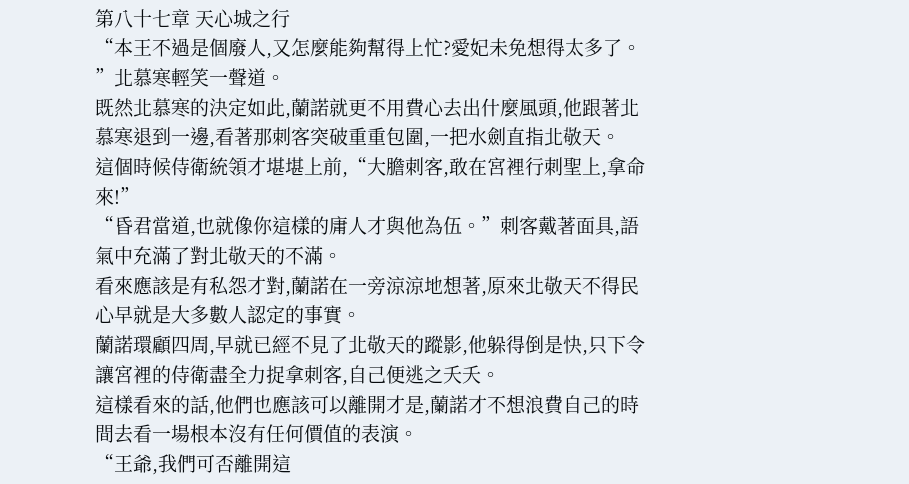第八十七章 天心城之行
“本王不過是個廢人,又怎麼能夠幫得上忙?愛妃未免想得太多了。 ”北慕寒輕笑一聲道。
既然北慕寒的決定如此,蘭諾就更不用費心去出什麼風頭,他跟著北慕寒退到一邊,看著那刺客突破重重包圍,一把水劍直指北敬天。
這個時候侍衛統領才堪堪上前,“大膽刺客,敢在宮裡行刺聖上,拿命來!”
“昏君當道,也就像你這樣的庸人才與他為伍。”刺客戴著面具,語氣中充滿了對北敬天的不滿。
看來應該是有私怨才對,蘭諾在一旁涼涼地想著,原來北敬天不得民心早就是大多數人認定的事實。
蘭諾環顧四周,早就已經不見了北敬天的蹤影,他躲得倒是快,只下令讓宮裡的侍衛盡全力捉拿刺客,自己便逃之夭夭。
這樣看來的話,他們也應該可以離開才是,蘭諾才不想浪費自己的時間去看一場根本沒有任何價值的表演。
“王爺,我們可否離開這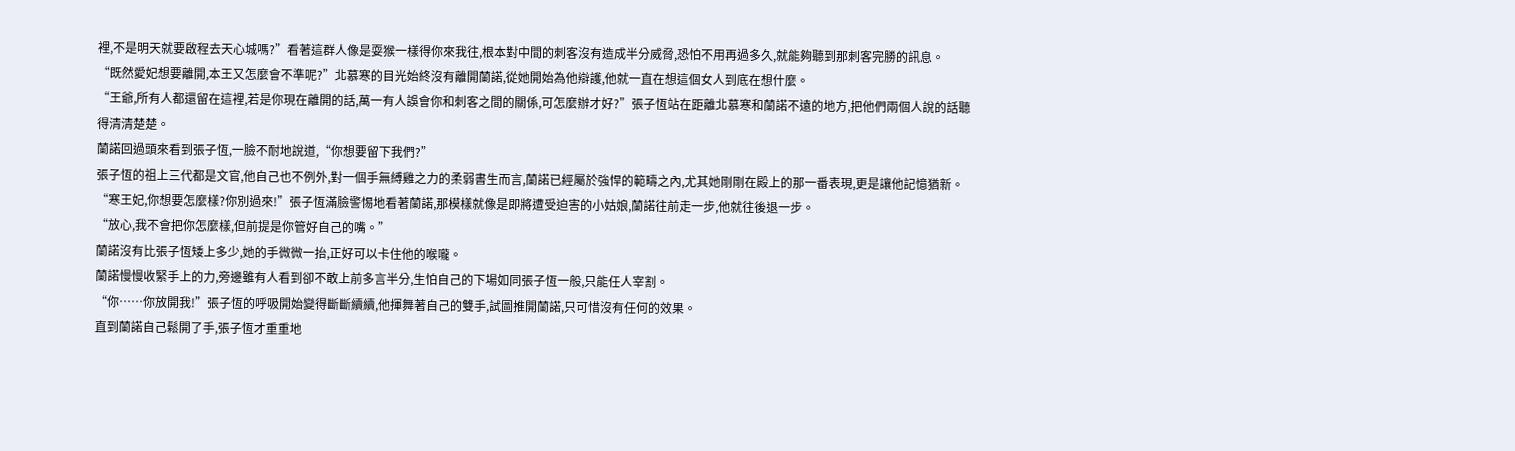裡,不是明天就要啟程去天心城嗎?”看著這群人像是耍猴一樣得你來我往,根本對中間的刺客沒有造成半分威脅,恐怕不用再過多久,就能夠聽到那刺客完勝的訊息。
“既然愛妃想要離開,本王又怎麼會不準呢?”北慕寒的目光始終沒有離開蘭諾,從她開始為他辯護,他就一直在想這個女人到底在想什麼。
“王爺,所有人都還留在這裡,若是你現在離開的話,萬一有人誤會你和刺客之間的關係,可怎麼辦才好?”張子恆站在距離北慕寒和蘭諾不遠的地方,把他們兩個人說的話聽得清清楚楚。
蘭諾回過頭來看到張子恆,一臉不耐地說道,“你想要留下我們?”
張子恆的祖上三代都是文官,他自己也不例外,對一個手無縛雞之力的柔弱書生而言,蘭諾已經屬於強悍的範疇之內,尤其她剛剛在殿上的那一番表現,更是讓他記憶猶新。
“寒王妃,你想要怎麼樣?你別過來!”張子恆滿臉警惕地看著蘭諾,那模樣就像是即將遭受迫害的小姑娘,蘭諾往前走一步,他就往後退一步。
“放心,我不會把你怎麼樣,但前提是你管好自己的嘴。”
蘭諾沒有比張子恆矮上多少,她的手微微一抬,正好可以卡住他的喉嚨。
蘭諾慢慢收緊手上的力,旁邊雖有人看到卻不敢上前多言半分,生怕自己的下場如同張子恆一般,只能任人宰割。
“你……你放開我!”張子恆的呼吸開始變得斷斷續續,他揮舞著自己的雙手,試圖推開蘭諾,只可惜沒有任何的效果。
直到蘭諾自己鬆開了手,張子恆才重重地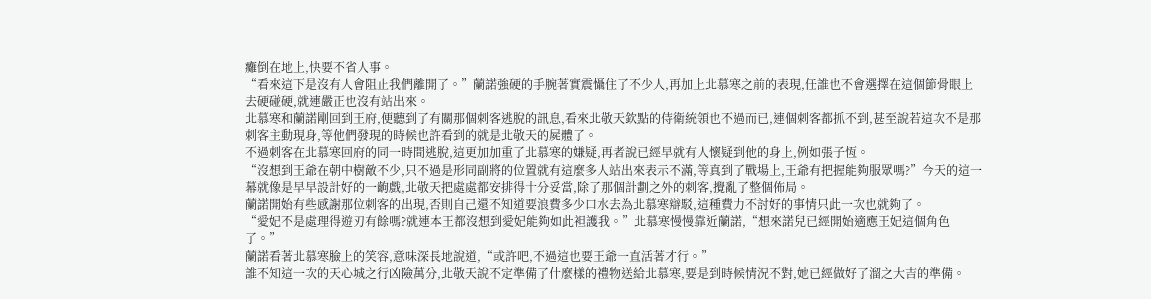癱倒在地上,快要不省人事。
“看來這下是沒有人會阻止我們離開了。”蘭諾強硬的手腕著實震懾住了不少人,再加上北慕寒之前的表現,任誰也不會選擇在這個節骨眼上去硬碰硬,就連嚴正也沒有站出來。
北慕寒和蘭諾剛回到王府,便聽到了有關那個刺客逃脫的訊息,看來北敬天欽點的侍衛統領也不過而已,連個刺客都抓不到,甚至說若這次不是那刺客主動現身,等他們發現的時候也許看到的就是北敬天的屍體了。
不過刺客在北慕寒回府的同一時間逃脫,這更加加重了北慕寒的嫌疑,再者說已經早就有人懷疑到他的身上,例如張子恆。
“沒想到王爺在朝中樹敵不少,只不過是形同副將的位置就有這麼多人站出來表示不滿,等真到了戰場上,王爺有把握能夠服眾嗎?”今天的這一幕就像是早早設計好的一齣戲,北敬天把處處都安排得十分妥當,除了那個計劃之外的刺客,攪亂了整個佈局。
蘭諾開始有些感謝那位刺客的出現,否則自己還不知道要浪費多少口水去為北慕寒辯駁,這種費力不討好的事情只此一次也就夠了。
“愛妃不是處理得遊刃有餘嗎?就連本王都沒想到愛妃能夠如此袒護我。”北慕寒慢慢靠近蘭諾,“想來諾兒已經開始適應王妃這個角色了。”
蘭諾看著北慕寒臉上的笑容,意味深長地說道,“或許吧,不過這也要王爺一直活著才行。”
誰不知這一次的天心城之行凶險萬分,北敬天說不定準備了什麼樣的禮物送給北慕寒,要是到時候情況不對,她已經做好了溜之大吉的準備。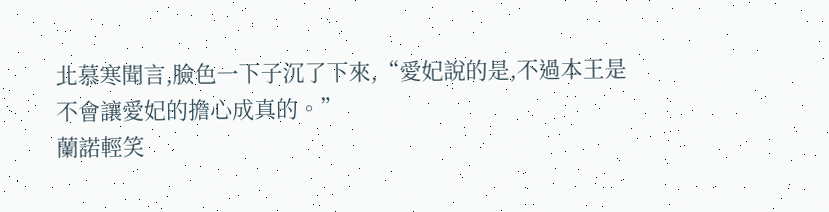北慕寒聞言,臉色一下子沉了下來,“愛妃說的是,不過本王是不會讓愛妃的擔心成真的。”
蘭諾輕笑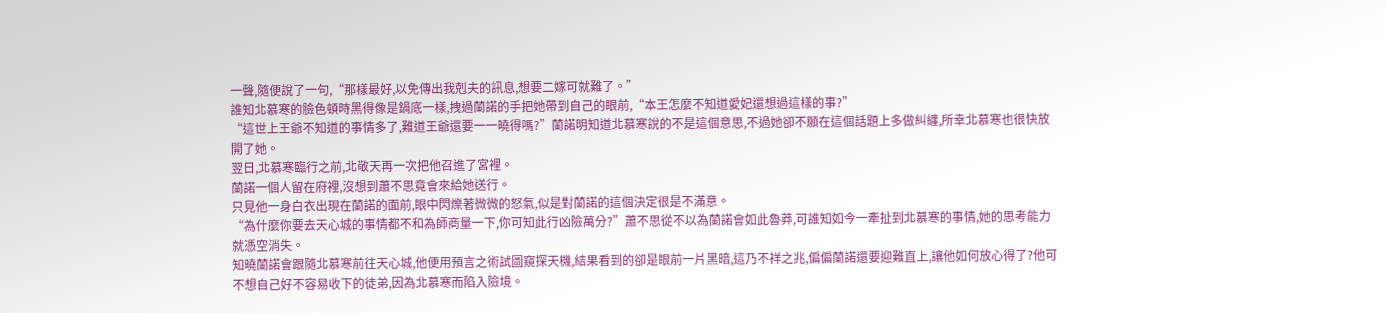一聲,隨便說了一句,“那樣最好,以免傳出我剋夫的訊息,想要二嫁可就難了。”
誰知北慕寒的臉色頓時黑得像是鍋底一樣,拽過蘭諾的手把她帶到自己的眼前,“本王怎麼不知道愛妃還想過這樣的事?”
“這世上王爺不知道的事情多了,難道王爺還要一一曉得嗎?”蘭諾明知道北慕寒說的不是這個意思,不過她卻不願在這個話題上多做糾纏,所幸北慕寒也很快放開了她。
翌日,北慕寒臨行之前,北敬天再一次把他召進了宮裡。
蘭諾一個人留在府裡,沒想到蕭不思竟會來給她送行。
只見他一身白衣出現在蘭諾的面前,眼中閃爍著微微的怒氣,似是對蘭諾的這個決定很是不滿意。
“為什麼你要去天心城的事情都不和為師商量一下,你可知此行凶險萬分?”蕭不思從不以為蘭諾會如此魯莽,可誰知如今一牽扯到北慕寒的事情,她的思考能力就憑空消失。
知曉蘭諾會跟隨北慕寒前往天心城,他便用預言之術試圖窺探天機,結果看到的卻是眼前一片黑暗,這乃不祥之兆,偏偏蘭諾還要迎難直上,讓他如何放心得了?他可不想自己好不容易收下的徒弟,因為北慕寒而陷入險境。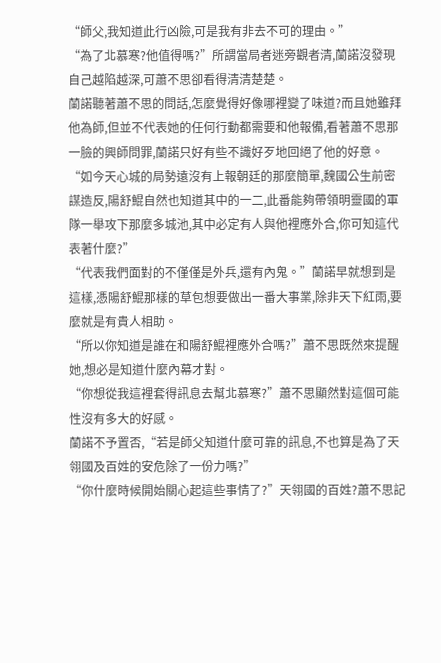“師父,我知道此行凶險,可是我有非去不可的理由。”
“為了北慕寒?他值得嗎?”所謂當局者迷旁觀者清,蘭諾沒發現自己越陷越深,可蕭不思卻看得清清楚楚。
蘭諾聽著蕭不思的問話,怎麼覺得好像哪裡變了味道?而且她雖拜他為師,但並不代表她的任何行動都需要和他報備,看著蕭不思那一臉的興師問罪,蘭諾只好有些不識好歹地回絕了他的好意。
“如今天心城的局勢遠沒有上報朝廷的那麼簡單,魏國公生前密謀造反,陽舒鯤自然也知道其中的一二,此番能夠帶領明靈國的軍隊一舉攻下那麼多城池,其中必定有人與他裡應外合,你可知這代表著什麼?”
“代表我們面對的不僅僅是外兵,還有內鬼。”蘭諾早就想到是這樣,憑陽舒鯤那樣的草包想要做出一番大事業,除非天下紅雨,要麼就是有貴人相助。
“所以你知道是誰在和陽舒鯤裡應外合嗎?”蕭不思既然來提醒她,想必是知道什麼內幕才對。
“你想從我這裡套得訊息去幫北慕寒?”蕭不思顯然對這個可能性沒有多大的好感。
蘭諾不予置否,“若是師父知道什麼可靠的訊息,不也算是為了天翎國及百姓的安危除了一份力嗎?”
“你什麼時候開始關心起這些事情了?”天翎國的百姓?蕭不思記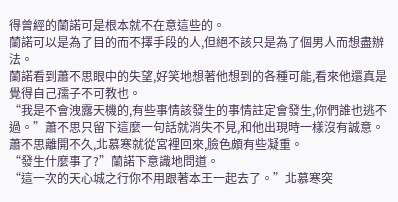得曾經的蘭諾可是根本就不在意這些的。
蘭諾可以是為了目的而不擇手段的人,但絕不該只是為了個男人而想盡辦法。
蘭諾看到蕭不思眼中的失望,好笑地想著他想到的各種可能,看來他還真是覺得自己孺子不可教也。
“我是不會洩露天機的,有些事情該發生的事情註定會發生,你們誰也逃不過。”蕭不思只留下這麼一句話就消失不見,和他出現時一樣沒有誠意。
蕭不思離開不久,北慕寒就從宮裡回來,臉色頗有些凝重。
“發生什麼事了?”蘭諾下意識地問道。
“這一次的天心城之行你不用跟著本王一起去了。”北慕寒突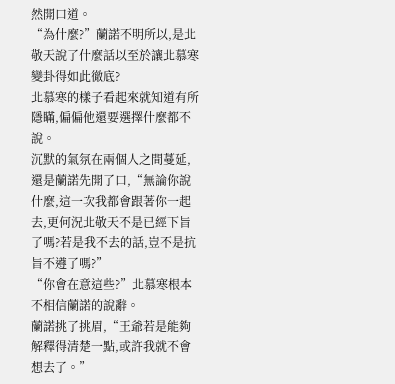然開口道。
“為什麼?”蘭諾不明所以,是北敬天說了什麼話以至於讓北慕寒變卦得如此徹底?
北慕寒的樣子看起來就知道有所隱瞞,偏偏他還要選擇什麼都不說。
沉默的氣氛在兩個人之間蔓延,還是蘭諾先開了口,“無論你說什麼,這一次我都會跟著你一起去,更何況北敬天不是已經下旨了嗎?若是我不去的話,豈不是抗旨不遵了嗎?”
“你會在意這些?”北慕寒根本不相信蘭諾的說辭。
蘭諾挑了挑眉,“王爺若是能夠解釋得清楚一點,或許我就不會想去了。”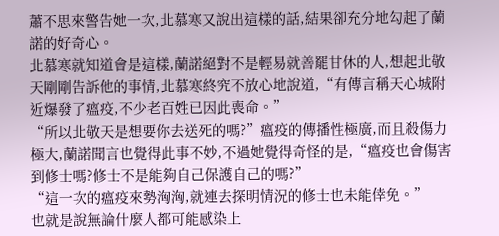蕭不思來警告她一次,北慕寒又說出這樣的話,結果卻充分地勾起了蘭諾的好奇心。
北慕寒就知道會是這樣,蘭諾絕對不是輕易就善罷甘休的人,想起北敬天剛剛告訴他的事情,北慕寒終究不放心地說道,“有傳言稱天心城附近爆發了瘟疫,不少老百姓已因此喪命。”
“所以北敬天是想要你去送死的嗎?”瘟疫的傳播性極廣,而且殺傷力極大,蘭諾聞言也覺得此事不妙,不過她覺得奇怪的是,“瘟疫也會傷害到修士嗎?修士不是能夠自己保護自己的嗎?”
“這一次的瘟疫來勢洶洶,就連去探明情況的修士也未能倖免。”
也就是說無論什麼人都可能感染上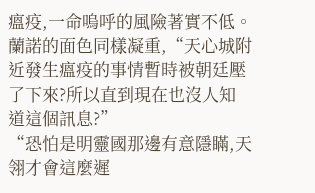瘟疫,一命嗚呼的風險著實不低。
蘭諾的面色同樣凝重,“天心城附近發生瘟疫的事情暫時被朝廷壓了下來?所以直到現在也沒人知道這個訊息?”
“恐怕是明靈國那邊有意隱瞞,天翎才會這麼遲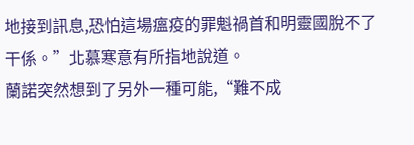地接到訊息,恐怕這場瘟疫的罪魁禍首和明靈國脫不了干係。”北慕寒意有所指地說道。
蘭諾突然想到了另外一種可能,“難不成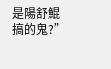是陽舒鯤搞的鬼?”